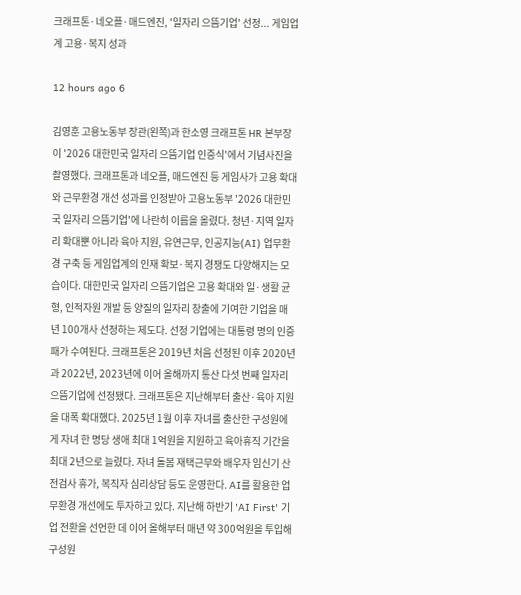크래프톤·네오플·매드엔진, '일자리 으뜸기업' 선정... 게임업계 고용·복지 성과

12 hours ago 6

김영훈 고용노동부 장관(왼쪽)과 한소영 크래프톤 HR 본부장이 '2026 대한민국 일자리 으뜸기업 인증식'에서 기념사진을 촬영했다. 크래프톤과 네오플, 매드엔진 등 게임사가 고용 확대와 근무환경 개선 성과를 인정받아 고용노동부 '2026 대한민국 일자리 으뜸기업'에 나란히 이름을 올렸다. 청년·지역 일자리 확대뿐 아니라 육아 지원, 유연근무, 인공지능(AI) 업무환경 구축 등 게임업계의 인재 확보·복지 경쟁도 다양해지는 모습이다. 대한민국 일자리 으뜸기업은 고용 확대와 일·생활 균형, 인적자원 개발 등 양질의 일자리 창출에 기여한 기업을 매년 100개사 선정하는 제도다. 선정 기업에는 대통령 명의 인증패가 수여된다. 크래프톤은 2019년 처음 선정된 이후 2020년과 2022년, 2023년에 이어 올해까지 통산 다섯 번째 일자리 으뜸기업에 선정됐다. 크래프톤은 지난해부터 출산·육아 지원을 대폭 확대했다. 2025년 1월 이후 자녀를 출산한 구성원에게 자녀 한 명당 생애 최대 1억원을 지원하고 육아휴직 기간을 최대 2년으로 늘렸다. 자녀 돌봄 재택근무와 배우자 임신기 산전검사 휴가, 복직자 심리상담 등도 운영한다. AI를 활용한 업무환경 개선에도 투자하고 있다. 지난해 하반기 'AI First' 기업 전환을 선언한 데 이어 올해부터 매년 약 300억원을 투입해 구성원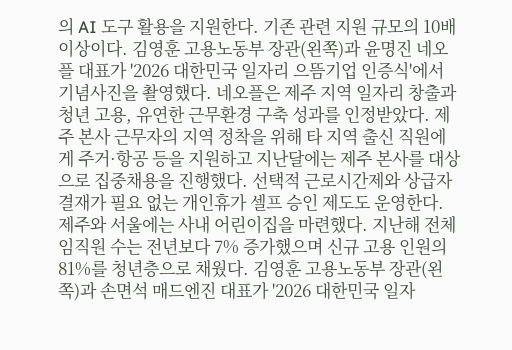의 AI 도구 활용을 지원한다. 기존 관련 지원 규모의 10배 이상이다. 김영훈 고용노동부 장관(왼쪽)과 윤명진 네오플 대표가 '2026 대한민국 일자리 으뜸기업 인증식'에서 기념사진을 촬영했다. 네오플은 제주 지역 일자리 창출과 청년 고용, 유연한 근무환경 구축 성과를 인정받았다. 제주 본사 근무자의 지역 정착을 위해 타 지역 출신 직원에게 주거·항공 등을 지원하고 지난달에는 제주 본사를 대상으로 집중채용을 진행했다. 선택적 근로시간제와 상급자 결재가 필요 없는 개인휴가 셀프 승인 제도도 운영한다. 제주와 서울에는 사내 어린이집을 마련했다. 지난해 전체 임직원 수는 전년보다 7% 증가했으며 신규 고용 인원의 81%를 청년층으로 채웠다. 김영훈 고용노동부 장관(왼쪽)과 손면석 매드엔진 대표가 '2026 대한민국 일자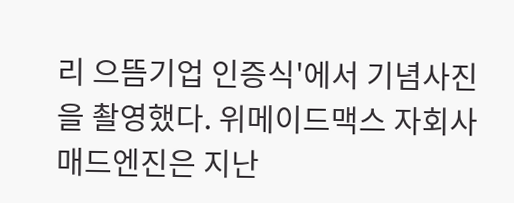리 으뜸기업 인증식'에서 기념사진을 촬영했다. 위메이드맥스 자회사 매드엔진은 지난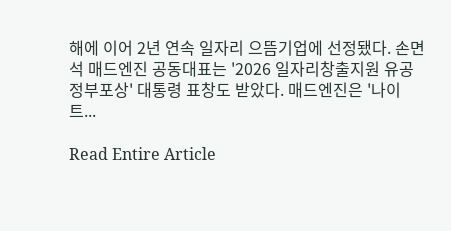해에 이어 2년 연속 일자리 으뜸기업에 선정됐다. 손면석 매드엔진 공동대표는 '2026 일자리창출지원 유공 정부포상' 대통령 표창도 받았다. 매드엔진은 '나이트...

Read Entire Article